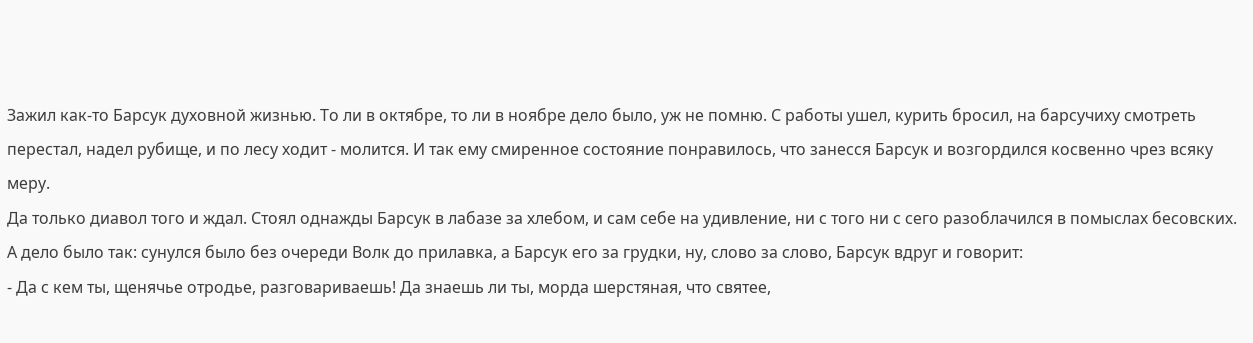Зажил как-то Барсук духовной жизнью. То ли в октябре, то ли в ноябре дело было, уж не помню. С работы ушел, курить бросил, на барсучиху смотреть перестал, надел рубище, и по лесу ходит - молится. И так ему смиренное состояние понравилось, что занесся Барсук и возгордился косвенно чрез всяку меру.
Да только диавол того и ждал. Стоял однажды Барсук в лабазе за хлебом, и сам себе на удивление, ни с того ни с сего разоблачился в помыслах бесовских.
А дело было так: сунулся было без очереди Волк до прилавка, а Барсук его за грудки, ну, слово за слово, Барсук вдруг и говорит:
- Да с кем ты, щенячье отродье, разговариваешь! Да знаешь ли ты, морда шерстяная, что святее,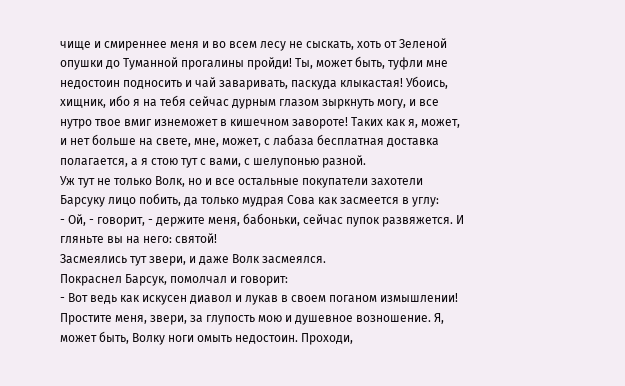чище и смиреннее меня и во всем лесу не сыскать, хоть от Зеленой опушки до Туманной прогалины пройди! Ты, может быть, туфли мне недостоин подносить и чай заваривать, паскуда клыкастая! Убоись, хищник, ибо я на тебя сейчас дурным глазом зыркнуть могу, и все нутро твое вмиг изнеможет в кишечном завороте! Таких как я, может, и нет больше на свете, мне, может, с лабаза бесплатная доставка полагается, а я стою тут с вами, с шелупонью разной.
Уж тут не только Волк, но и все остальные покупатели захотели Барсуку лицо побить, да только мудрая Сова как засмеется в углу:
- Ой, - говорит, - держите меня, бабоньки, сейчас пупок развяжется. И гляньте вы на него: святой!
Засмеялись тут звери, и даже Волк засмеялся.
Покраснел Барсук, помолчал и говорит:
- Вот ведь как искусен диавол и лукав в своем поганом измышлении! Простите меня, звери, за глупость мою и душевное возношение. Я, может быть, Волку ноги омыть недостоин. Проходи,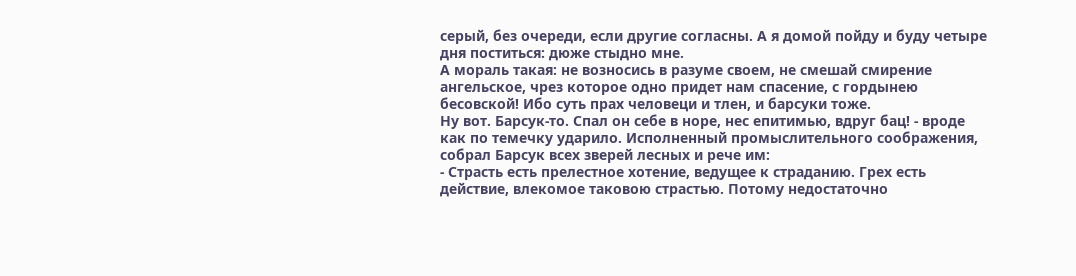серый, без очереди, если другие согласны. А я домой пойду и буду четыре дня поститься: дюже стыдно мне.
А мораль такая: не возносись в разуме своем, не смешай смирение ангельское, чрез которое одно придет нам спасение, с гордынею бесовской! Ибо суть прах человеци и тлен, и барсуки тоже.
Ну вот. Барсук-то. Спал он себе в норе, нес епитимью, вдруг бац! - вроде как по темечку ударило. Исполненный промыслительного соображения, собрал Барсук всех зверей лесных и рече им:
- Страсть есть прелестное хотение, ведущее к страданию. Грех есть действие, влекомое таковою страстью. Потому недостаточно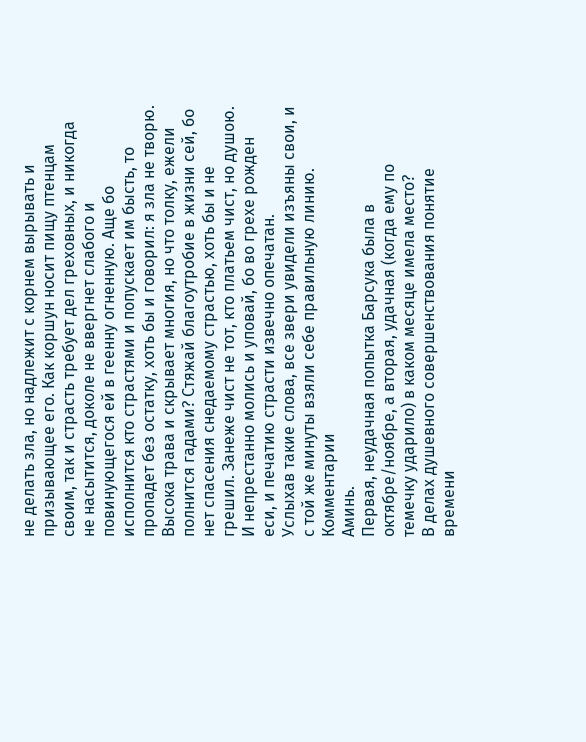не делать зла, но надлежит с корнем вырывать и призывающее его. Как коршун носит пищу птенцам своим, так и страсть требует дел греховных, и никогда не насытится, доколе не ввергнет слабого и повинующегося ей в геенну огненную. Аще бо исполнится кто страстями и попускает им бысть, то пропадет без остатку, хоть бы и говорил: я зла не творю. Высока трава и скрывает многия, но что толку, ежели полнится гадами? Стяжай благоутробие в жизни сей, бо нет спасения снедаемому страстью, хоть бы и не грешил. Занеже чист не тот, кто платьем чист, но душою. И непрестанно молись и уповай, бо во грехе рожден еси, и печатию страсти извечно опечатан.
Услыхав такие слова, все звери увидели изъяны свои, и с той же минуты взяли себе правильную линию.
Комментарии
Аминь.
Первая, неудачная попытка Барсука была в октябре/ноябре, а вторая, удачная (когда ему по темечку ударило) в каком месяце имела место?
В делах душевного совершенствования понятие времени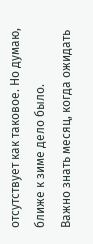отсутствует как таковое. Но думаю, ближе к зиме дело было.
Важно знать месяц, когда ожидать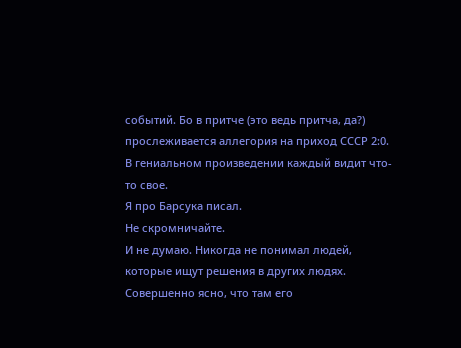событий. Бо в притче (это ведь притча, да?) прослеживается аллегория на приход СССР 2:0.
В гениальном произведении каждый видит что-то свое.
Я про Барсука писал.
Не скромничайте.
И не думаю. Никогда не понимал людей, которые ищут решения в других людях. Совершенно ясно, что там его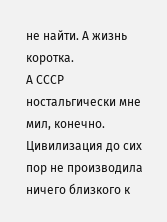не найти. А жизнь коротка.
А СССР ностальгически мне мил, конечно. Цивилизация до сих пор не производила ничего близкого к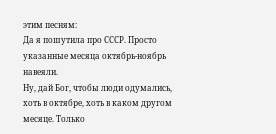этим песням:
Да я пошутила про СССР. Просто указанные месяца октябрь-ноябрь навеяли.
Ну, дай Бог, чтобы люди одумались, хоть в октябре, хоть в каком другом месяце. Только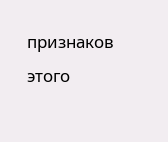признаков этого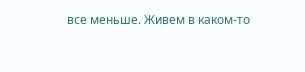все меньше. Живем в каком-то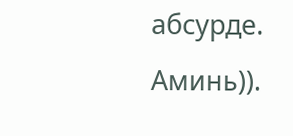абсурде.
Аминь)).